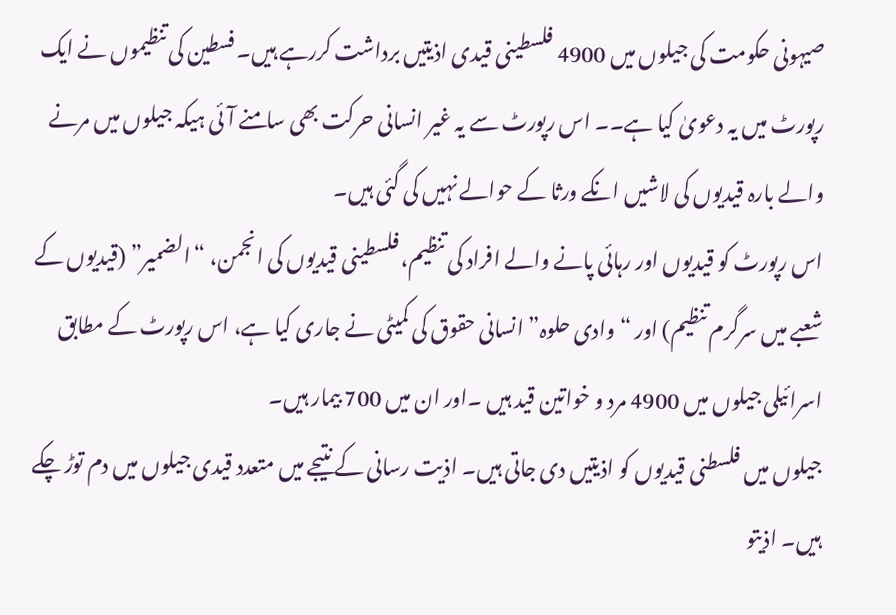صیہونی حکومت کی جیلوں میں 4900 فلسطینی قیدی اذیتیں برداشت کررہے ہیں۔ فسطین کی تنظیموں نے ایک رپورٹ میں یہ دعویٰ کیا ہے۔۔ اس رپورٹ سے یہ غیر انسانی حرکت بھی سامنے آئی ہیکہ جیلوں میں مرنے والے بارہ قیدیوں کی لاشیں انکے ورثا کے حوالے نہیں کی گئی ہیں۔
اس رپورٹ کو قیدیوں اور رہائی پانے والے افراد کی تنظیم، فلسطینی قیدیوں کی انجمن، “الضمیر” (قیدیوں کے شعبے میں سرگرم تنظیم) اور “وادی حلوہ” انسانی حقوق کی کمیٹی نے جاری کیا ہے، اس رپورٹ کے مطابق اسرائیلی جیلوں میں 4900 مرد و خواتین قید ہیں ۔اور ان میں 700 بیمار ہیں۔
جیلوں میں فلسطنی قیدیوں کو اذیتیں دی جاتی ہیں۔ اذیت رسانی کے نتیجے میں متعدد قیدی جیلوں میں دم توڑ چکے ہیں۔ اذیتو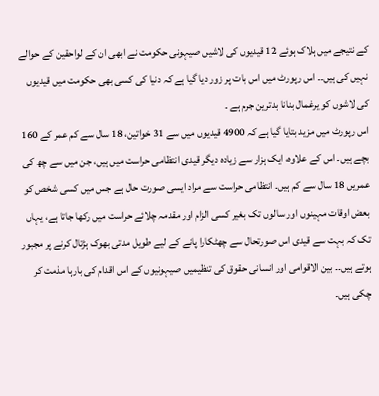کے نتیجے میں ہلاک ہوئے 12 قیدیوں کی لاشیں صیہونی حکومت نے ابھی ان کے لواحقین کے حوالے نہیں کی ہیں۔۔ اس رپورٹ میں اس بات پر زور دیا گیا ہے کہ دنیا کی کسی بھی حکومت میں قیدیوں کی لاشوں کو یرغمال بنانا بدترین جرم ہے ۔
اس رپورٹ میں مزید بتایا گیا ہے کہ 4900 قیدیوں میں سے 31 خواتین، 18 سال سے کم عمر کے 160 بچے ہیں۔ اس کے علاوہ، ایک ہزار سے زیادہ دیگر قیدی انتظامی حراست میں ہیں، جن میں سے چھ کی عمریں 18 سال سے کم ہیں۔ انتظامی حراست سے مراد ایسی صورت حال ہے جس میں کسی شخص کو بعض اوقات مہینوں اور سالوں تک بغیر کسی الزام اور مقدمہ چلائے حراست میں رکھا جاتا ہے، یہاں تک کہ بہت سے قیدی اس صورتحال سے چھٹکارا پانے کے لیے طویل مدتی بھوک ہڑتال کرنے پر مجبور ہوتے ہیں۔۔ بین الاقوامی اور انسانی حقوق کی تنظیمیں صیہونیوں کے اس اقدام کی بارہا مذمت کر چکی ہیں۔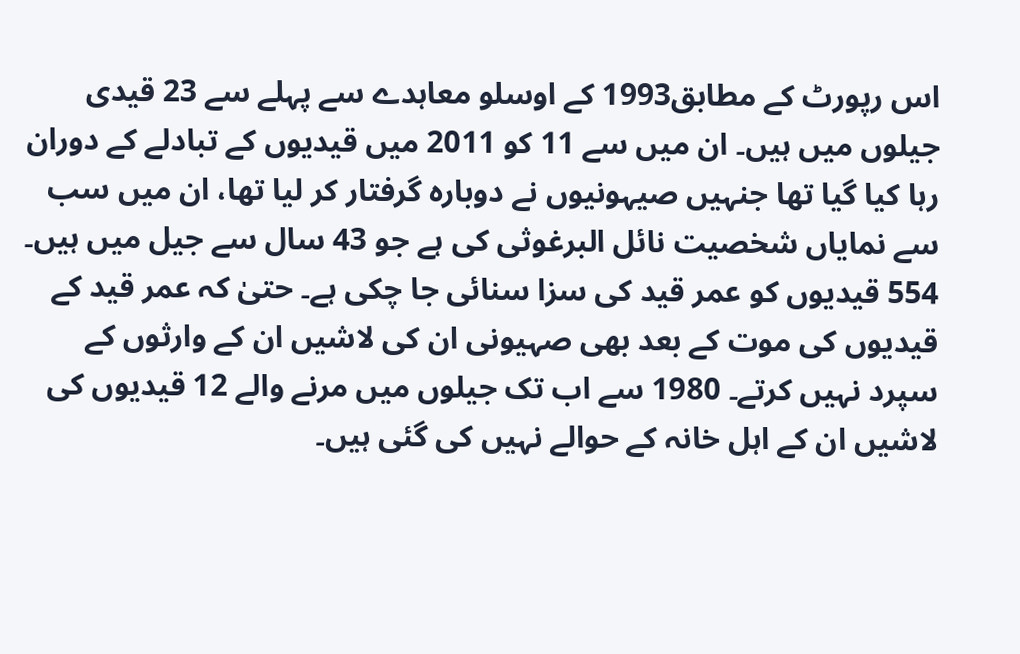اس رپورٹ کے مطابق1993 کے اوسلو معاہدے سے پہلے سے 23 قیدی جیلوں میں ہیں۔ ان میں سے 11 کو 2011 میں قیدیوں کے تبادلے کے دوران رہا کیا گیا تھا جنہیں صیہونیوں نے دوبارہ گرفتار کر لیا تھا، ان میں سب سے نمایاں شخصیت نائل البرغوثی کی ہے جو 43 سال سے جیل میں ہیں۔
554 قیدیوں کو عمر قید کی سزا سنائی جا چکی ہے۔ حتیٰ کہ عمر قید کے قیدیوں کی موت کے بعد بھی صہیونی ان کی لاشیں ان کے وارثوں کے سپرد نہیں کرتے۔ 1980 سے اب تک جیلوں میں مرنے والے 12 قیدیوں کی لاشیں ان کے اہل خانہ کے حوالے نہیں کی گئی ہیں۔